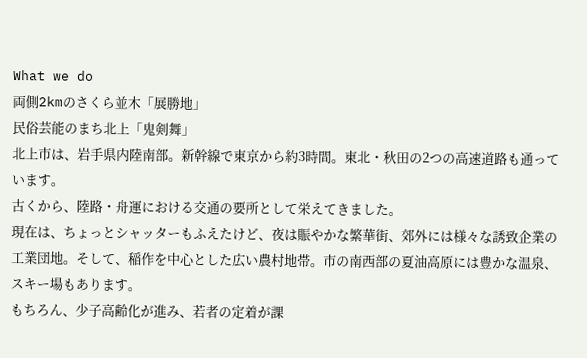What we do
両側2kmのさくら並木「展勝地」
民俗芸能のまち北上「鬼剣舞」
北上市は、岩手県内陸南部。新幹線で東京から約3時間。東北・秋田の2つの高速道路も通っています。
古くから、陸路・舟運における交通の要所として栄えてきました。
現在は、ちょっとシャッターもふえたけど、夜は賑やかな繁華街、郊外には様々な誘致企業の工業団地。そして、稲作を中心とした広い農村地帯。市の南西部の夏油高原には豊かな温泉、スキー場もあります。
もちろん、少子高齢化が進み、若者の定着が課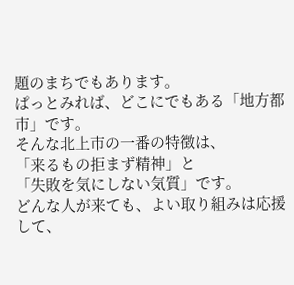題のまちでもあります。
ぱっとみれば、どこにでもある「地方都市」です。
そんな北上市の一番の特徴は、
「来るもの拒まず精神」と
「失敗を気にしない気質」です。
どんな人が来ても、よい取り組みは応援して、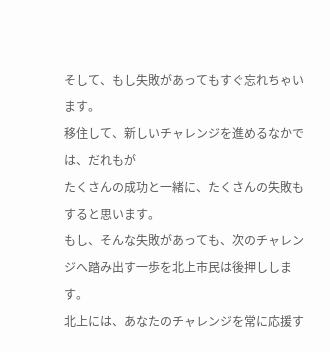そして、もし失敗があってもすぐ忘れちゃいます。
移住して、新しいチャレンジを進めるなかでは、だれもが
たくさんの成功と一緒に、たくさんの失敗もすると思います。
もし、そんな失敗があっても、次のチャレンジへ踏み出す一歩を北上市民は後押しします。
北上には、あなたのチャレンジを常に応援す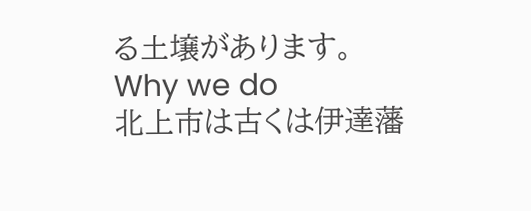る土壌があります。
Why we do
北上市は古くは伊達藩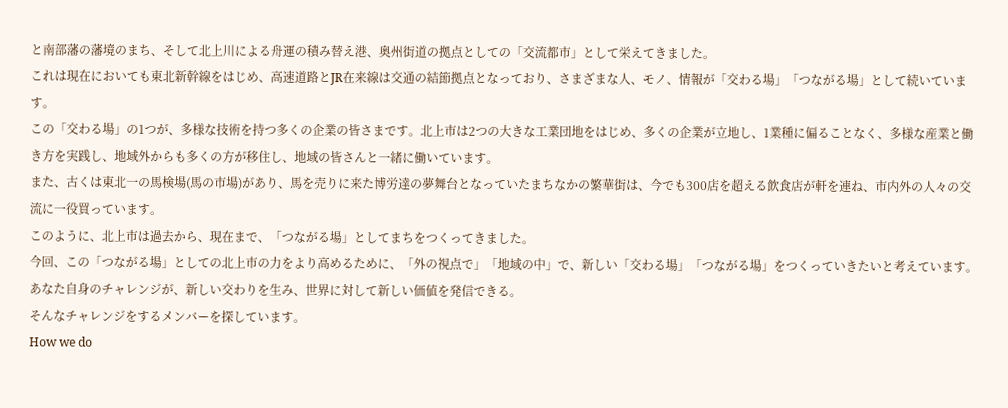と南部藩の藩境のまち、そして北上川による舟運の積み替え港、奥州街道の拠点としての「交流都市」として栄えてきました。
これは現在においても東北新幹線をはじめ、高速道路とJR在来線は交通の結節拠点となっており、さまざまな人、モノ、情報が「交わる場」「つながる場」として続いています。
この「交わる場」の1つが、多様な技術を持つ多くの企業の皆さまです。北上市は2つの大きな工業団地をはじめ、多くの企業が立地し、1業種に偏ることなく、多様な産業と働き方を実践し、地域外からも多くの方が移住し、地域の皆さんと一緒に働いています。
また、古くは東北一の馬検場(馬の市場)があり、馬を売りに来た博労達の夢舞台となっていたまちなかの繁華街は、今でも300店を超える飲食店が軒を連ね、市内外の人々の交流に一役買っています。
このように、北上市は過去から、現在まで、「つながる場」としてまちをつくってきました。
今回、この「つながる場」としての北上市の力をより高めるために、「外の視点で」「地域の中」で、新しい「交わる場」「つながる場」をつくっていきたいと考えています。
あなた自身のチャレンジが、新しい交わりを生み、世界に対して新しい価値を発信できる。
そんなチャレンジをするメンバーを探しています。
How we do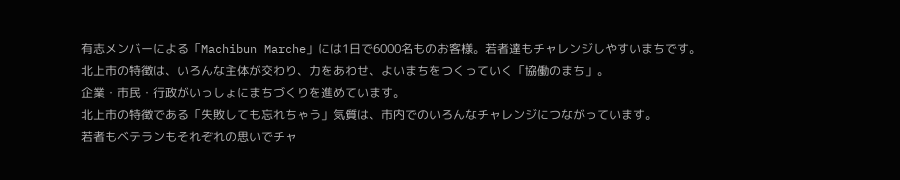有志メンバーによる「Machibun Marche」には1日で6000名ものお客様。若者達もチャレンジしやすいまちです。
北上市の特徴は、いろんな主体が交わり、力をあわせ、よいまちをつくっていく「協働のまち」。
企業・市民・行政がいっしょにまちづくりを進めています。
北上市の特徴である「失敗しても忘れちゃう」気質は、市内でのいろんなチャレンジにつながっています。
若者もベテランもそれぞれの思いでチャ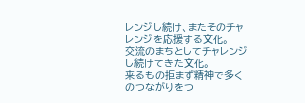レンジし続け、またそのチャレンジを応援する文化。
交流のまちとしてチャレンジし続けてきた文化。
来るもの拒まず精神で多くのつながりをつ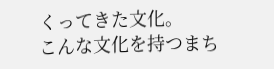くってきた文化。
こんな文化を持つまち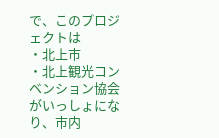で、このプロジェクトは
・北上市
・北上観光コンベンション協会
がいっしょになり、市内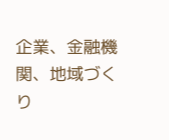企業、金融機関、地域づくり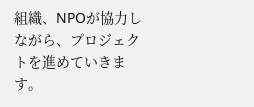組織、NPOが協力しながら、プロジェクトを進めていきます。